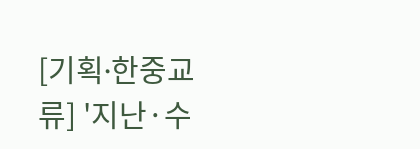[기획∙한중교류] '지난·수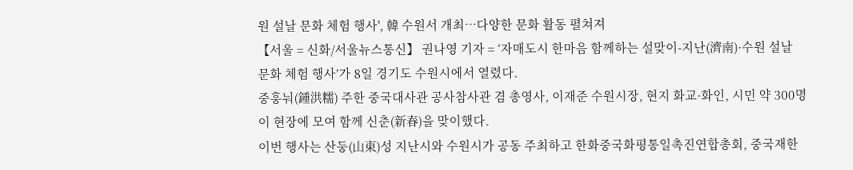원 설날 문화 체험 행사', 韓 수원서 개최…다양한 문화 활동 펼쳐져
【서울 = 신화/서울뉴스통신】 권나영 기자 = ‘자매도시 한마음 함께하는 설맞이-지난(濟南)·수원 설날 문화 체험 행사’가 8일 경기도 수원시에서 열렸다.
중훙눠(鍾洪糯) 주한 중국대사관 공사참사관 겸 총영사, 이재준 수원시장, 현지 화교·화인, 시민 약 300명이 현장에 모여 함께 신춘(新春)을 맞이했다.
이번 행사는 산둥(山東)성 지난시와 수원시가 공동 주최하고 한화중국화평통일촉진연합총회, 중국재한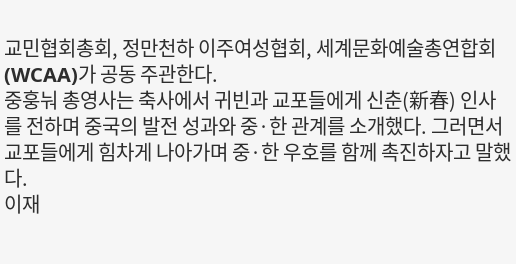교민협회총회, 정만천하 이주여성협회, 세계문화예술총연합회(WCAA)가 공동 주관한다.
중훙눠 총영사는 축사에서 귀빈과 교포들에게 신춘(新春) 인사를 전하며 중국의 발전 성과와 중·한 관계를 소개했다. 그러면서 교포들에게 힘차게 나아가며 중·한 우호를 함께 촉진하자고 말했다.
이재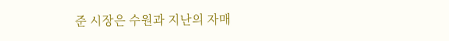준 시장은 수원과 지난의 자매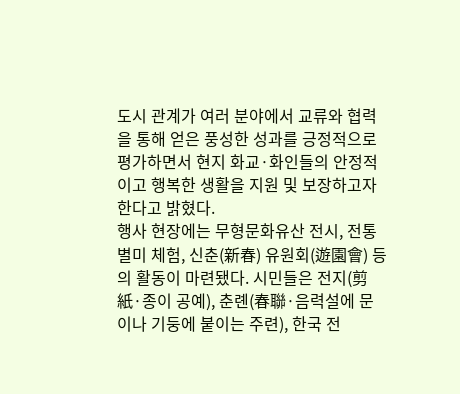도시 관계가 여러 분야에서 교류와 협력을 통해 얻은 풍성한 성과를 긍정적으로 평가하면서 현지 화교·화인들의 안정적이고 행복한 생활을 지원 및 보장하고자 한다고 밝혔다.
행사 현장에는 무형문화유산 전시, 전통 별미 체험, 신춘(新春) 유원회(遊園會) 등의 활동이 마련됐다. 시민들은 전지(剪紙·종이 공예), 춘롄(春聯·음력설에 문이나 기둥에 붙이는 주련), 한국 전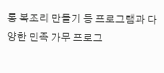통 복조리 만들기 등 프로그램과 다양한 민족 가무 프로그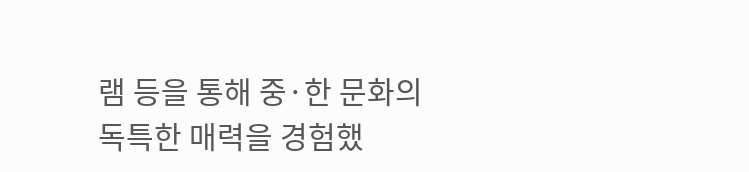램 등을 통해 중·한 문화의 독특한 매력을 경험했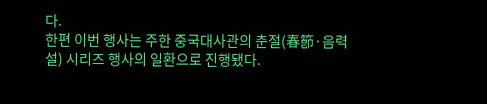다.
한편 이번 행사는 주한 중국대사관의 춘절(春節·음력설) 시리즈 행사의 일환으로 진행됐다.